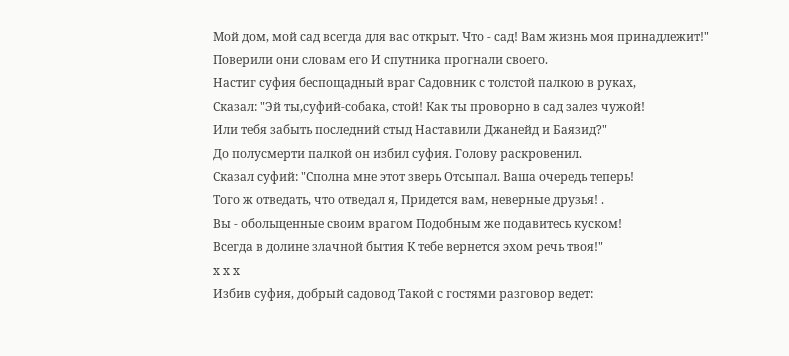Мой дом, мой сад всегда для вас открыт. Что - сад! Вам жизнь моя принадлежит!"
Поверили они словам его И спутника прогнали своего.
Настиг суфия беспощадный враг Садовник с толстой палкою в руках,
Сказал: "Эй ты,суфий-собака, стой! Как ты проворно в сад залез чужой!
Или тебя забыть последний стыд Наставили Джанейд и Баязид?"
До полусмерти палкой он избил суфия. Голову раскровенил.
Сказал суфий: "Сполна мне этот зверь Отсыпал. Ваша очередь теперь!
Того ж отведать, что отведал я, Придется вам, неверные друзья! .
Вы - обольщенные своим врагом Подобным же подавитесь куском!
Всегда в долине злачной бытия К тебе вернется эхом речь твоя!"
x x x
Избив суфия, добрый садовод Такой с гостями разговор ведет: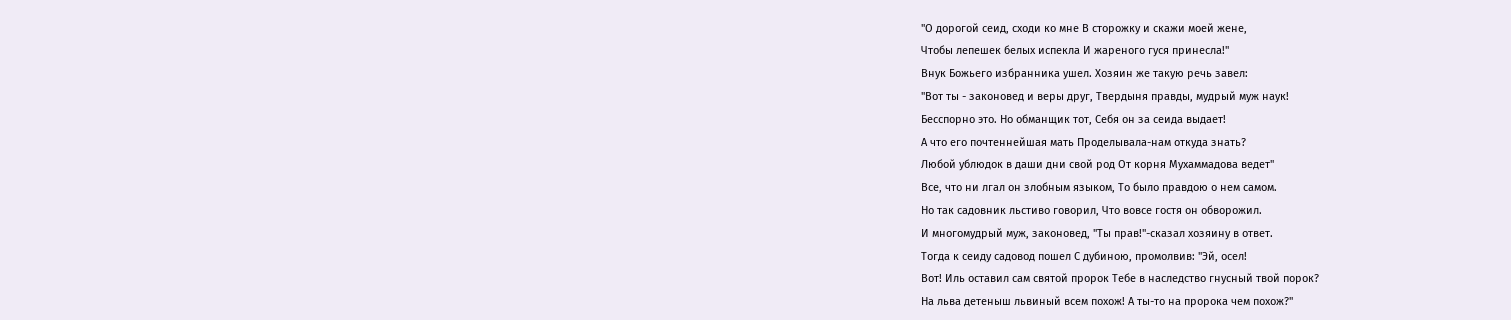"О дорогой сеид, сходи ко мне В сторожку и скажи моей жене,
Чтобы лепешек белых испекла И жареного гуся принесла!"
Внук Божьего избранника ушел. Хозяин же такую речь завел:
"Вот ты - законовед и веры друг, Твердыня правды, мудрый муж наук!
Бесспорно это. Но обманщик тот, Себя он за сеида выдает!
А что его почтеннейшая мать Проделывала-нам откуда знать?
Любой ублюдок в даши дни свой род От корня Мухаммадова ведет"
Все, что ни лгал он злобным языком, То было правдою о нем самом.
Но так садовник льстиво говорил, Что вовсе гостя он обворожил.
И многомудрый муж, законовед, "Ты прав!"-сказал хозяину в ответ.
Тогда к сеиду садовод пошел С дубиною, промолвив: "Эй, осел!
Вот! Иль оставил сам святой пророк Тебе в наследство гнусный твой порок?
На льва детеныш львиный всем похож! А ты-то на пророка чем похож?"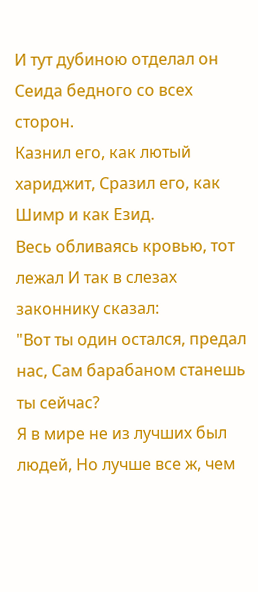И тут дубиною отделал он Сеида бедного со всех сторон.
Казнил его, как лютый хариджит, Сразил его, как Шимр и как Езид.
Весь обливаясь кровью, тот лежал И так в слезах законнику сказал:
"Вот ты один остался, предал нас, Сам барабаном станешь ты сейчас?
Я в мире не из лучших был людей, Но лучше все ж, чем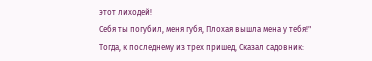этот лиходей!
Себя ты погубил, меня губя, Плохая вышла мена у тебя!"
Тогда, к последнему из трех пришед, Сказал садовник: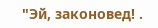"Эй, законовед! .